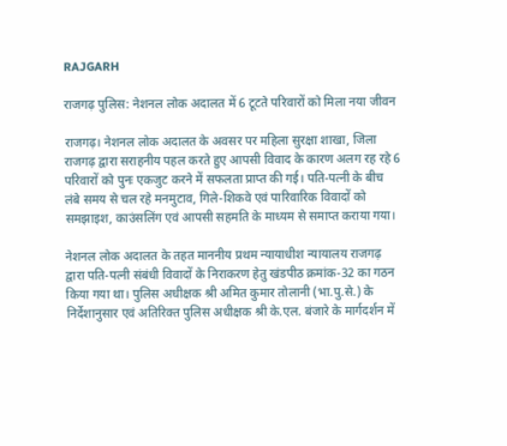RAJGARH

राजगढ़ पुलिस: नेशनल लोक अदालत में 6 टूटते परिवारों को मिला नया जीवन

राजगढ़। नेशनल लोक अदालत के अवसर पर महिला सुरक्षा शाखा, जिला राजगढ़ द्वारा सराहनीय पहल करते हुए आपसी विवाद के कारण अलग रह रहे 6 परिवारों को पुनः एकजुट करने में सफलता प्राप्त की गई। पति-पत्नी के बीच लंबे समय से चल रहे मनमुटाव, गिले-शिकवे एवं पारिवारिक विवादों को समझाइश, काउंसलिंग एवं आपसी सहमति के माध्यम से समाप्त कराया गया।

नेशनल लोक अदालत के तहत माननीय प्रथम न्यायाधीश न्यायालय राजगढ़ द्वारा पति-पत्नी संबंधी विवादों के निराकरण हेतु खंडपीठ क्रमांक-32 का गठन किया गया था। पुलिस अधीक्षक श्री अमित कुमार तोलानी (भा.पु.से.) के निर्देशानुसार एवं अतिरिक्त पुलिस अधीक्षक श्री के.एल. बंजारे के मार्गदर्शन में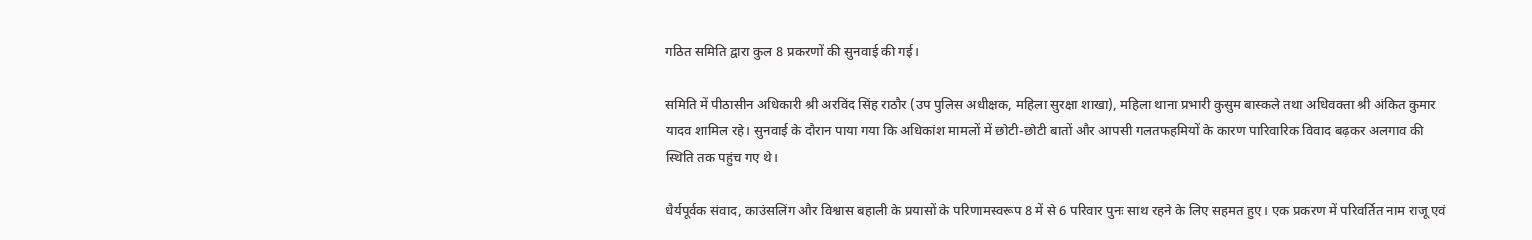गठित समिति द्वारा कुल 8 प्रकरणों की सुनवाई की गई।

समिति में पीठासीन अधिकारी श्री अरविंद सिंह राठौर (उप पुलिस अधीक्षक, महिला सुरक्षा शाखा), महिला थाना प्रभारी कुसुम बास्कले तथा अधिवक्ता श्री अंकित कुमार यादव शामिल रहे। सुनवाई के दौरान पाया गया कि अधिकांश मामलों में छोटी-छोटी बातों और आपसी गलतफहमियों के कारण पारिवारिक विवाद बढ़कर अलगाव की स्थिति तक पहुंच गए थे।

धैर्यपूर्वक संवाद, काउंसलिंग और विश्वास बहाली के प्रयासों के परिणामस्वरूप 8 में से 6 परिवार पुनः साथ रहने के लिए सहमत हुए। एक प्रकरण में परिवर्तित नाम राजू एवं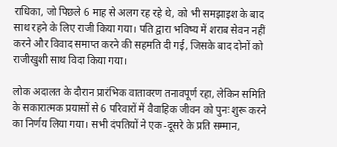राधिका, जो पिछले 6 माह से अलग रह रहे थे, को भी समझाइश के बाद साथ रहने के लिए राजी किया गया। पति द्वारा भविष्य में शराब सेवन नहीं करने और विवाद समाप्त करने की सहमति दी गई, जिसके बाद दोनों को राजीखुशी साथ विदा किया गया।

लोक अदालत के दौरान प्रारंभिक वातावरण तनावपूर्ण रहा, लेकिन समिति के सकारात्मक प्रयासों से 6 परिवारों में वैवाहिक जीवन को पुनः शुरू करने का निर्णय लिया गया। सभी दंपतियों ने एक-दूसरे के प्रति सम्मान,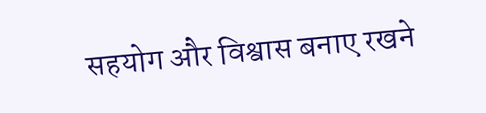सहयोग और विश्वास बनाए रखने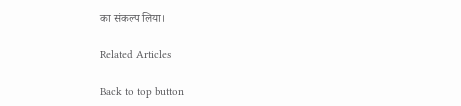का संकल्प लिया।

Related Articles

Back to top button